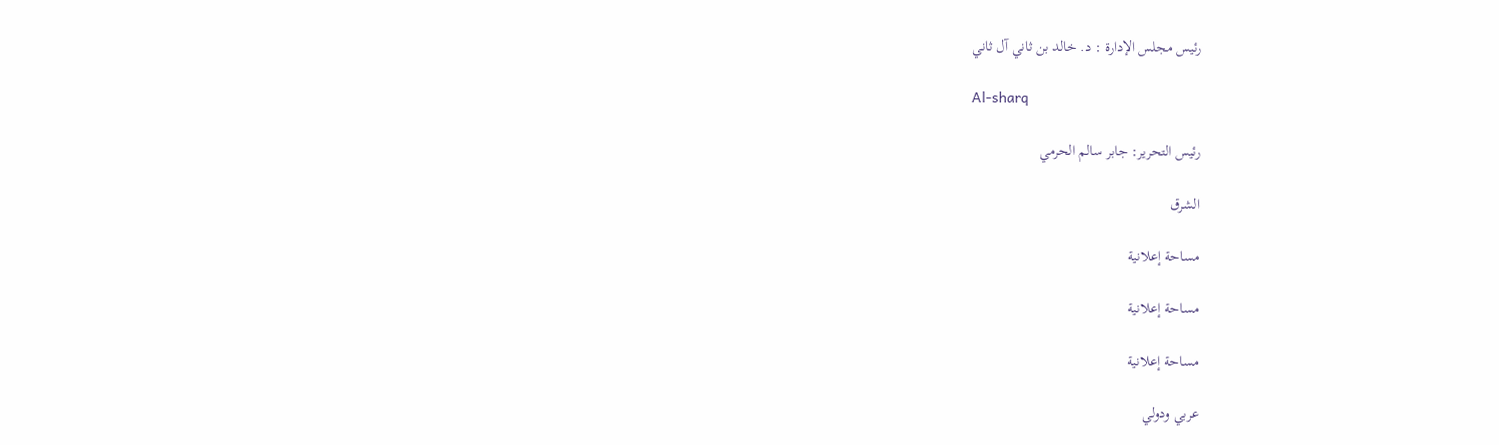رئيس مجلس الإدارة : د. خالد بن ثاني آل ثاني

Al-sharq

رئيس التحرير: جابر سالم الحرمي

الشرق

مساحة إعلانية

مساحة إعلانية

مساحة إعلانية

عربي ودولي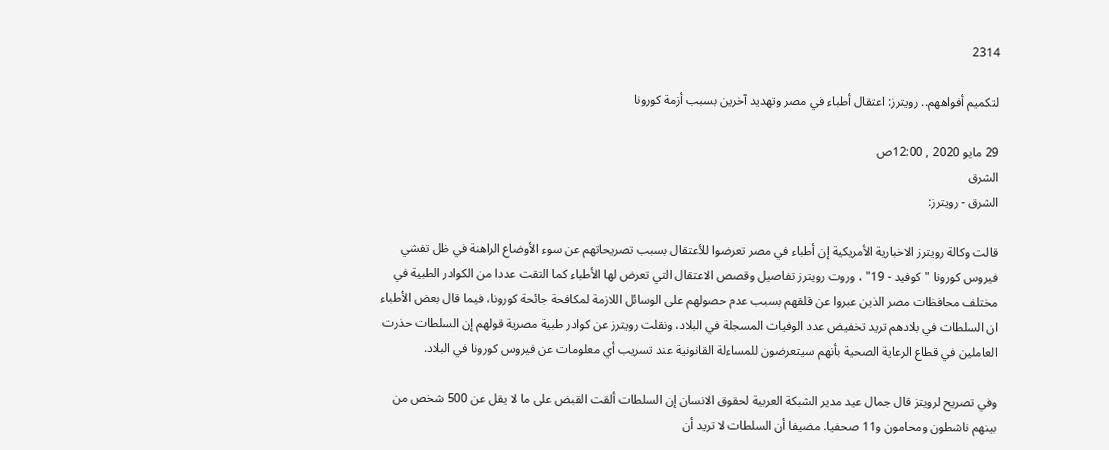2314

لتكميم أفواههم.. رويترز: اعتقال أطباء في مصر وتهديد آخرين بسبب أزمة كورونا

29 مايو 2020 , 12:00ص
الشرق
الشرق - رويترز:

قالت وكالة رويترز الاخبارية الأمريكية إن أطباء في مصر تعرضوا للأعتقال بسبب تصريحاتهم عن سوء الأوضاع الراهنة في ظل تفشي فيروس كورونا "كوفيد - 19" ، وروت رويترز تفاصيل وقصص الاعتقال التي تعرض لها الأطباء كما التقت عددا من الكوادر الطبية في مختلف محافظات مصر الذين عبروا عن قلقهم بسبب عدم حصولهم على الوسائل اللازمة لمكافحة جائحة كورونا، فيما قال بعض الأطباء ان السلطات في بلادهم تريد تخفيض عدد الوفيات المسجلة في البلاد، ونقلت رويترز عن كوادر طبية مصرية قولهم إن السلطات حذرت العاملين في قطاع الرعاية الصحية بأنهم سيتعرضون للمساءلة القانونية عند تسريب أي معلومات عن فيروس كورونا في البلاد.

وفي تصريح لرويتز قال جمال عيد مدير الشبكة العربية لحقوق الانسان إن السلطات ألقت القبض على ما لا يقل عن 500 شخص من بينهم ناشطون ومحامون و11 صحفيا. مضيفا أن السلطات لا تريد أن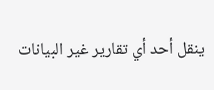ينقل أحد أي تقارير غير البيانات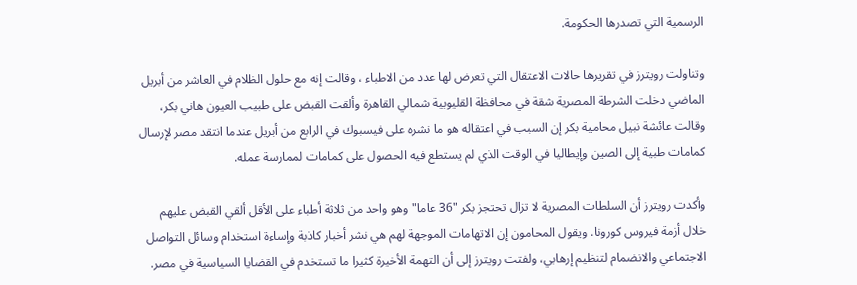الرسمية التي تصدرها الحكومة.

وتناولت رويترز في تقريرها حالات الاعتقال التي تعرض لها عدد من الاطباء ، وقالت إنه مع حلول الظلام في العاشر من أبريل الماضي دخلت الشرطة المصرية شقة في محافظة القليوبية شمالي القاهرة وألقت القبض على طبيب العيون هاني بكر، وقالت عائشة نبيل محامية بكر إن السبب في اعتقاله هو ما نشره على فيسبوك في الرابع من أبريل عندما انتقد مصر لإرسال كمامات طبية إلى الصين وإيطاليا في الوقت الذي لم يستطع فيه الحصول على كمامات لممارسة عمله.

وأكدت رويترز أن السلطات المصرية لا تزال تحتجز بكر "36 عاما" وهو واحد من ثلاثة أطباء على الأقل ألقي القبض عليهم خلال أزمة فيروس كورونا. ويقول المحامون إن الاتهامات الموجهة لهم هي نشر أخبار كاذبة وإساءة استخدام وسائل التواصل الاجتماعي والانضمام لتنظيم إرهابي، ولفتت رويترز إلى أن التهمة الأخيرة كثيرا ما تستخدم في القضايا السياسية في مصر.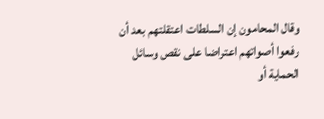وقال المحامون إن السلطات اعتقلتهم بعد أن رفعوا أصواتهم اعتراضا على نقص وسائل الحماية أو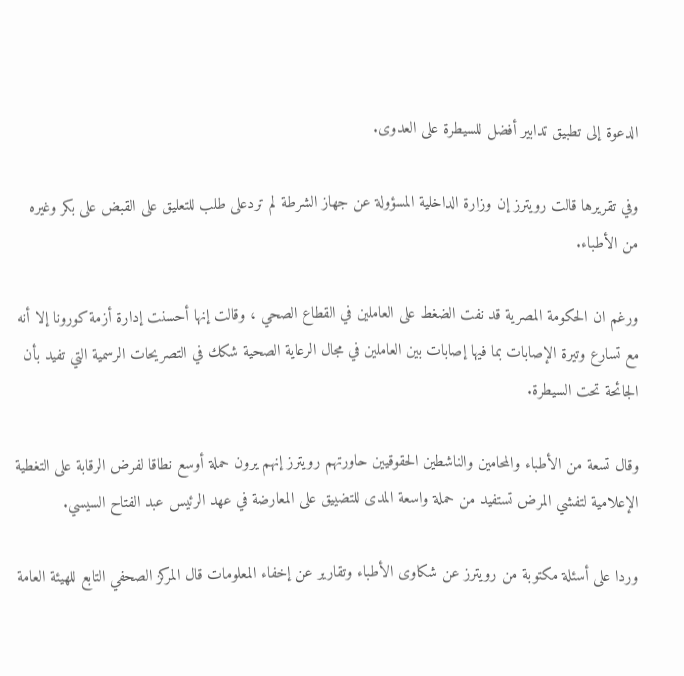الدعوة إلى تطبيق تدابير أفضل للسيطرة على العدوى.

وفي تقريرها قالت رويترز إن وزارة الداخلية المسؤولة عن جهاز الشرطة لم تردعلى طلب للتعليق على القبض على بكر وغيره من الأطباء.

ورغم ان الحكومة المصرية قد نفت الضغط على العاملين في القطاع الصحي ، وقالت إنها أحسنت إدارة أزمة كورونا إلا أنه مع تسارع وتيرة الإصابات بما فيها إصابات بين العاملين في مجال الرعاية الصحية شكك في التصريحات الرسمية التي تفيد بأن الجائحة تحت السيطرة.

وقال تسعة من الأطباء والمحامين والناشطين الحقوقيين حاورتهم رويترز إنهم يرون حملة أوسع نطاقا لفرض الرقابة على التغطية الإعلامية لتفشي المرض تستفيد من حملة واسعة المدى للتضييق على المعارضة في عهد الرئيس عبد الفتاح السيسي.

وردا على أسئلة مكتوبة من رويترز عن شكاوى الأطباء وتقارير عن إخفاء المعلومات قال المركز الصحفي التابع للهيئة العامة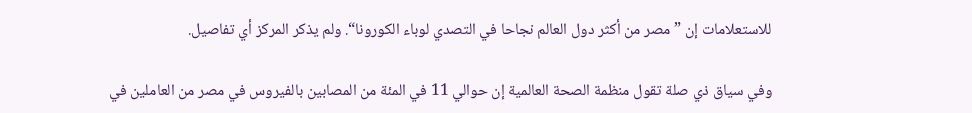للاستعلامات إن ”مصر من أكثر دول العالم نجاحا في التصدي لوباء الكورونا“. ولم يذكر المركز أي تفاصيل.

وفي سياق ذي صلة تقول منظمة الصحة العالمية إن حوالي 11 في المئة من المصابين بالفيروس في مصر من العاملين في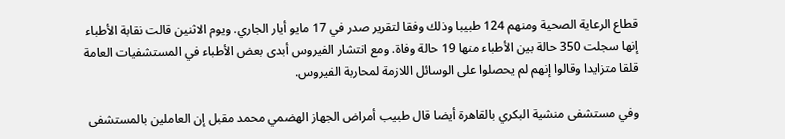قطاع الرعاية الصحية ومنهم 124 طبيبا وذلك وفقا لتقرير صدر في 17 مايو أيار الجاري. ويوم الاثنين قالت نقابة الأطباء إنها سجلت 350 حالة بين الأطباء منها 19 حالة وفاة. ومع انتشار الفيروس أبدى بعض الأطباء في المستشفيات العامة قلقا متزايدا وقالوا إنهم لم يحصلوا على الوسائل اللازمة لمحاربة الفيروس.

وفي مستشفى منشية البكري بالقاهرة أيضا قال طبيب أمراض الجهاز الهضمي محمد مقبل إن العاملين بالمستشفى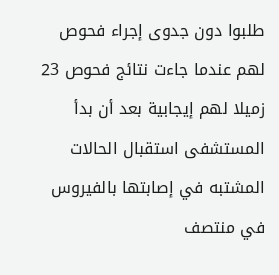طلبوا دون جدوى إجراء فحوص لهم عندما جاءت نتائج فحوص 23 زميلا لهم إيجابية بعد أن بدأ المستشفى استقبال الحالات المشتبه في إصابتها بالفيروس في منتصف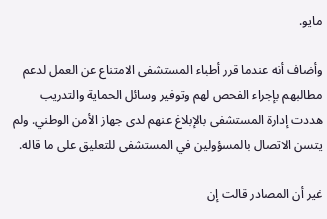مايو.

وأضاف أنه عندما قرر أطباء المستشفى الامتناع عن العمل لدعم مطالبهم بإجراء الفحص لهم وتوفير وسائل الحماية والتدريب هددت إدارة المستشفى بالإبلاغ عنهم لدى جهاز الأمن الوطني. ولم يتسن الاتصال بالمسؤولين في المستشفى للتعليق على ما قاله.

غير أن المصادر قالت إن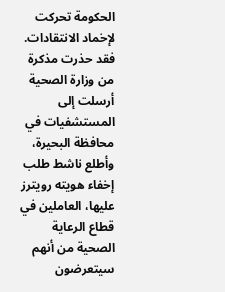الحكومة تحركت لإخماد الانتقادات. فقد حذرت مذكرة من وزارة الصحية أرسلت إلى المستشفيات في محافظة البحيرة، وأطلع ناشط طلب إخفاء هويته رويترز عليها، العاملين في قطاع الرعاية الصحية من أنهم سيتعرضون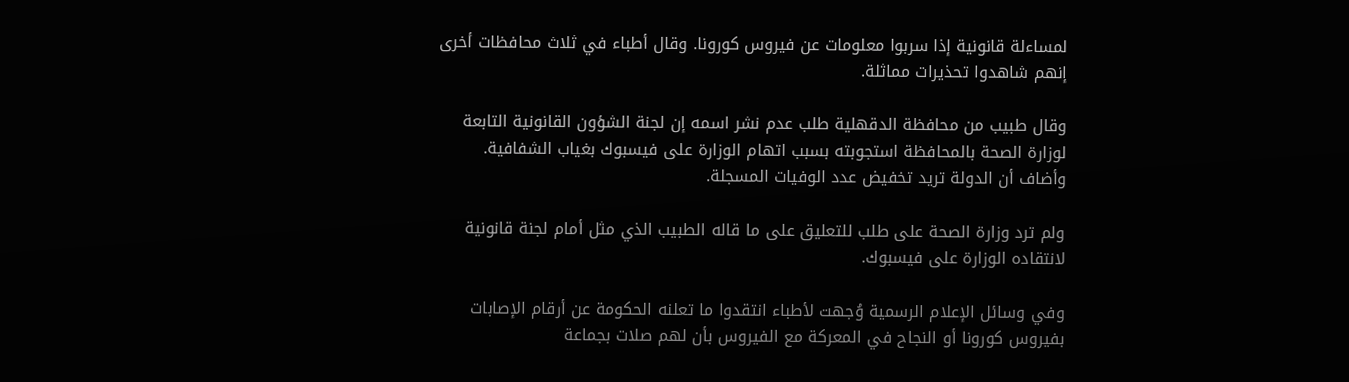لمساءلة قانونية إذا سربوا معلومات عن فيروس كورونا. وقال أطباء في ثلاث محافظات أخرى إنهم شاهدوا تحذيرات مماثلة.

وقال طبيب من محافظة الدقهلية طلب عدم نشر اسمه إن لجنة الشؤون القانونية التابعة لوزارة الصحة بالمحافظة استجوبته بسبب اتهام الوزارة على فيسبوك بغياب الشفافية. وأضاف أن الدولة تريد تخفيض عدد الوفيات المسجلة.

ولم ترد وزارة الصحة على طلب للتعليق على ما قاله الطبيب الذي مثل أمام لجنة قانونية لانتقاده الوزارة على فيسبوك.

وفي وسائل الإعلام الرسمية وُجهت لأطباء انتقدوا ما تعلنه الحكومة عن أرقام الإصابات بفيروس كورونا أو النجاح في المعركة مع الفيروس بأن لهم صلات بجماعة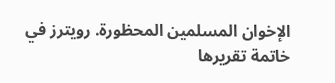الإخوان المسلمين المحظورة. رويترز في خاتمة تقريرها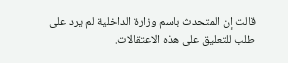قالت إن المتحدث باسم وزارة الداخلية لم يرد على طلب للتعليق على هذه الاعتقالات.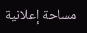مساحة إعلانية